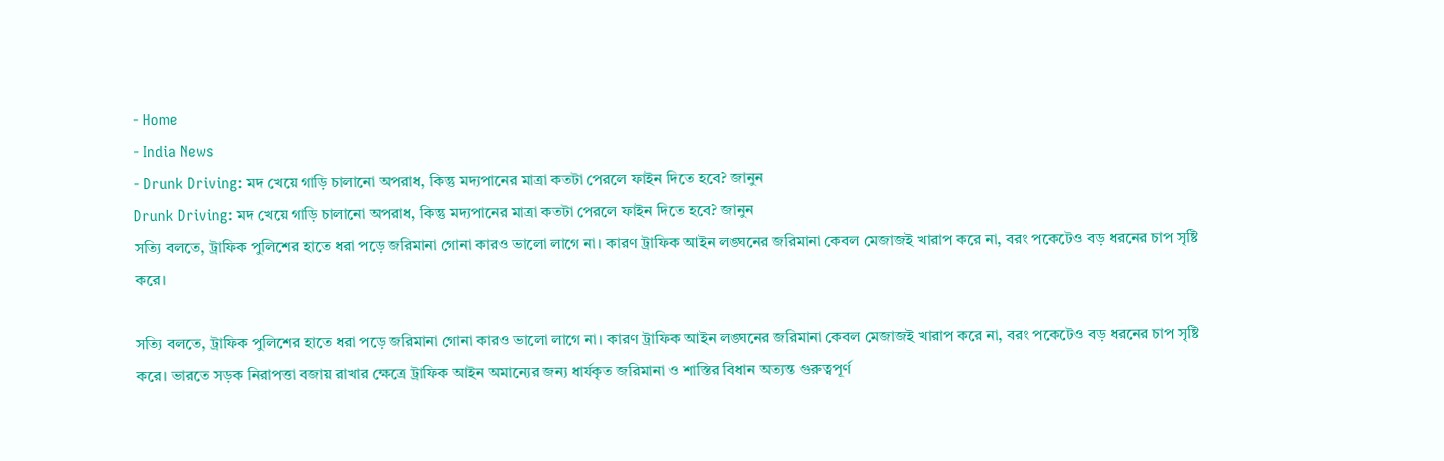- Home
- India News
- Drunk Driving: মদ খেয়ে গাড়ি চালানো অপরাধ, কিন্তু মদ্যপানের মাত্রা কতটা পেরলে ফাইন দিতে হবে? জানুন
Drunk Driving: মদ খেয়ে গাড়ি চালানো অপরাধ, কিন্তু মদ্যপানের মাত্রা কতটা পেরলে ফাইন দিতে হবে? জানুন
সত্যি বলতে, ট্রাফিক পুলিশের হাতে ধরা পড়ে জরিমানা গোনা কারও ভালো লাগে না। কারণ ট্রাফিক আইন লঙ্ঘনের জরিমানা কেবল মেজাজই খারাপ করে না, বরং পকেটেও বড় ধরনের চাপ সৃষ্টি করে।

সত্যি বলতে, ট্রাফিক পুলিশের হাতে ধরা পড়ে জরিমানা গোনা কারও ভালো লাগে না। কারণ ট্রাফিক আইন লঙ্ঘনের জরিমানা কেবল মেজাজই খারাপ করে না, বরং পকেটেও বড় ধরনের চাপ সৃষ্টি করে। ভারতে সড়ক নিরাপত্তা বজায় রাখার ক্ষেত্রে ট্রাফিক আইন অমান্যের জন্য ধার্যকৃত জরিমানা ও শাস্তির বিধান অত্যন্ত গুরুত্বপূর্ণ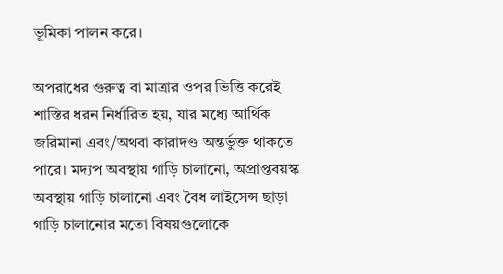ভূমিকা পালন করে।

অপরাধের গুরুত্ব বা মাত্রার ওপর ভিত্তি করেই শাস্তির ধরন নির্ধারিত হয়, যার মধ্যে আর্থিক জরিমানা এবং/অথবা কারাদণ্ড অন্তর্ভুক্ত থাকতে পারে। মদ্যপ অবস্থায় গাড়ি চালানো, অপ্রাপ্তবয়স্ক অবস্থায় গাড়ি চালানো এবং বৈধ লাইসেন্স ছাড়া গাড়ি চালানোর মতো বিষয়গুলোকে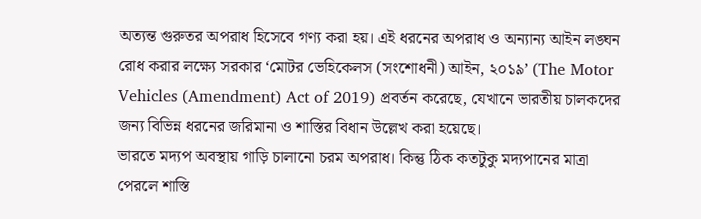অত্যন্ত গুরুতর অপরাধ হিসেবে গণ্য করা হয়। এই ধরনের অপরাধ ও অন্যান্য আইন লঙ্ঘন রোধ করার লক্ষ্যে সরকার ‘মোটর ভেহিকেলস (সংশোধনী) আইন, ২০১৯’ (The Motor Vehicles (Amendment) Act of 2019) প্রবর্তন করেছে, যেখানে ভারতীয় চালকদের জন্য বিভিন্ন ধরনের জরিমানা ও শাস্তির বিধান উল্লেখ করা হয়েছে।
ভারতে মদ্যপ অবস্থায় গাড়ি চালানো চরম অপরাধ। কিন্তু ঠিক কতটুকু মদ্যপানের মাত্রা পেরলে শাস্তি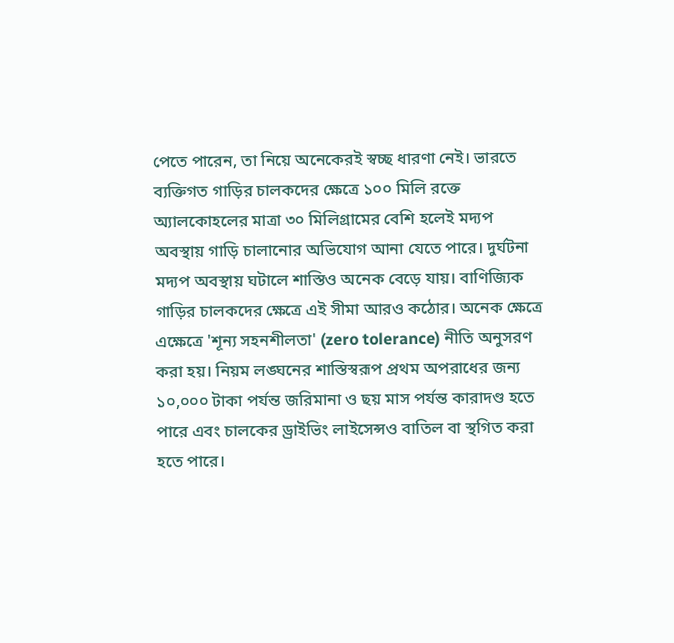পেতে পারেন, তা নিয়ে অনেকেরই স্বচ্ছ ধারণা নেই। ভারতে ব্যক্তিগত গাড়ির চালকদের ক্ষেত্রে ১০০ মিলি রক্তে অ্যালকোহলের মাত্রা ৩০ মিলিগ্রামের বেশি হলেই মদ্যপ অবস্থায় গাড়ি চালানোর অভিযোগ আনা যেতে পারে। দুর্ঘটনা মদ্যপ অবস্থায় ঘটালে শাস্তিও অনেক বেড়ে যায়। বাণিজ্যিক গাড়ির চালকদের ক্ষেত্রে এই সীমা আরও কঠোর। অনেক ক্ষেত্রে এক্ষেত্রে 'শূন্য সহনশীলতা' (zero tolerance) নীতি অনুসরণ করা হয়। নিয়ম লঙ্ঘনের শাস্তিস্বরূপ প্রথম অপরাধের জন্য ১০,০০০ টাকা পর্যন্ত জরিমানা ও ছয় মাস পর্যন্ত কারাদণ্ড হতে পারে এবং চালকের ড্রাইভিং লাইসেন্সও বাতিল বা স্থগিত করা হতে পারে।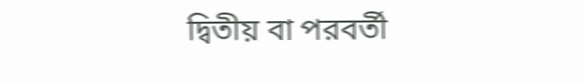দ্বিতীয় বা পরবর্তী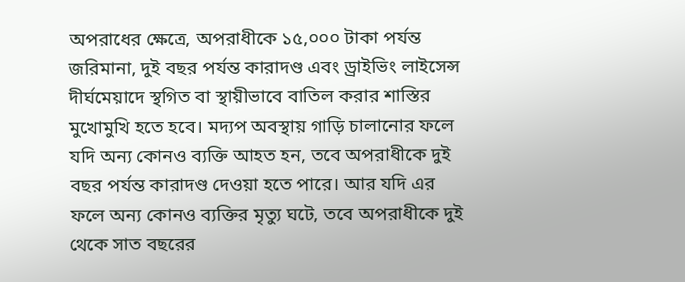অপরাধের ক্ষেত্রে, অপরাধীকে ১৫,০০০ টাকা পর্যন্ত জরিমানা, দুই বছর পর্যন্ত কারাদণ্ড এবং ড্রাইভিং লাইসেন্স দীর্ঘমেয়াদে স্থগিত বা স্থায়ীভাবে বাতিল করার শাস্তির মুখোমুখি হতে হবে। মদ্যপ অবস্থায় গাড়ি চালানোর ফলে যদি অন্য কোনও ব্যক্তি আহত হন, তবে অপরাধীকে দুই বছর পর্যন্ত কারাদণ্ড দেওয়া হতে পারে। আর যদি এর ফলে অন্য কোনও ব্যক্তির মৃত্যু ঘটে, তবে অপরাধীকে দুই থেকে সাত বছরের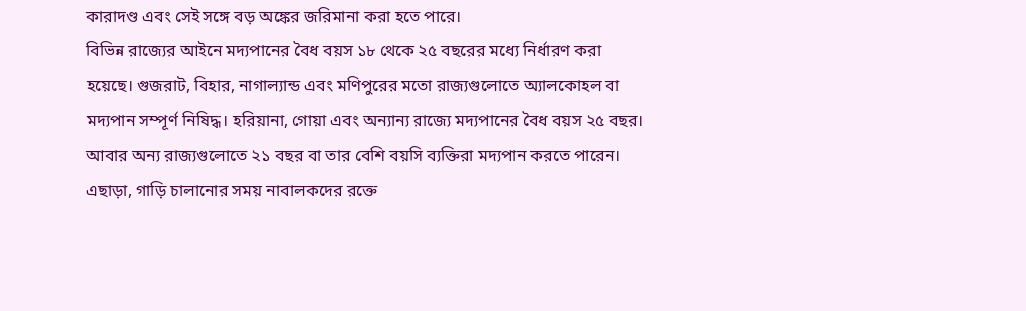কারাদণ্ড এবং সেই সঙ্গে বড় অঙ্কের জরিমানা করা হতে পারে।
বিভিন্ন রাজ্যের আইনে মদ্যপানের বৈধ বয়স ১৮ থেকে ২৫ বছরের মধ্যে নির্ধারণ করা হয়েছে। গুজরাট, বিহার, নাগাল্যান্ড এবং মণিপুরের মতো রাজ্যগুলোতে অ্যালকোহল বা মদ্যপান সম্পূর্ণ নিষিদ্ধ। হরিয়ানা, গোয়া এবং অন্যান্য রাজ্যে মদ্যপানের বৈধ বয়স ২৫ বছর। আবার অন্য রাজ্যগুলোতে ২১ বছর বা তার বেশি বয়সি ব্যক্তিরা মদ্যপান করতে পারেন। এছাড়া, গাড়ি চালানোর সময় নাবালকদের রক্তে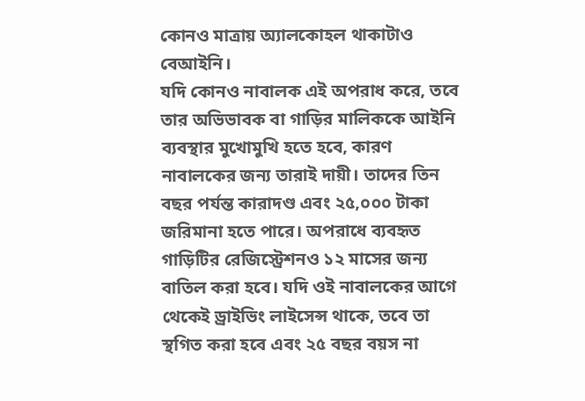কোনও মাত্রায় অ্যালকোহল থাকাটাও বেআইনি।
যদি কোনও নাবালক এই অপরাধ করে, তবে তার অভিভাবক বা গাড়ির মালিককে আইনি ব্যবস্থার মুখোমুখি হতে হবে, কারণ নাবালকের জন্য তারাই দায়ী। তাদের তিন বছর পর্যন্ত কারাদণ্ড এবং ২৫,০০০ টাকা জরিমানা হতে পারে। অপরাধে ব্যবহৃত গাড়িটির রেজিস্ট্রেশনও ১২ মাসের জন্য বাতিল করা হবে। যদি ওই নাবালকের আগে থেকেই ড্রাইভিং লাইসেন্স থাকে, তবে তা স্থগিত করা হবে এবং ২৫ বছর বয়স না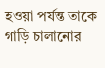হওয়া পর্যন্ত তাকে গাড়ি চালানোর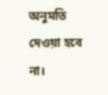অনুমতি দেওয়া হবে না।